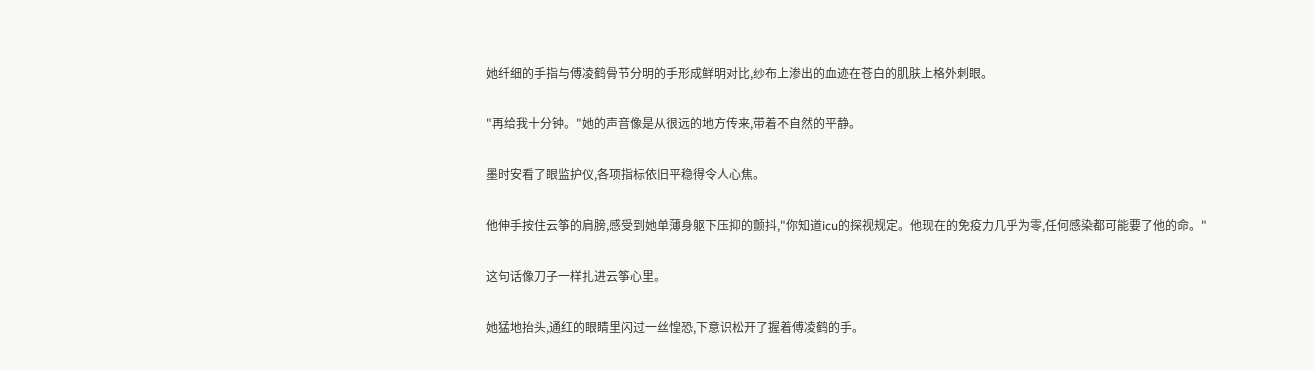她纤细的手指与傅凌鹤骨节分明的手形成鲜明对比,纱布上渗出的血迹在苍白的肌肤上格外刺眼。

"再给我十分钟。"她的声音像是从很远的地方传来,带着不自然的平静。

墨时安看了眼监护仪,各项指标依旧平稳得令人心焦。

他伸手按住云筝的肩膀,感受到她单薄身躯下压抑的颤抖,"你知道icu的探视规定。他现在的免疫力几乎为零,任何感染都可能要了他的命。"

这句话像刀子一样扎进云筝心里。

她猛地抬头,通红的眼睛里闪过一丝惶恐,下意识松开了握着傅凌鹤的手。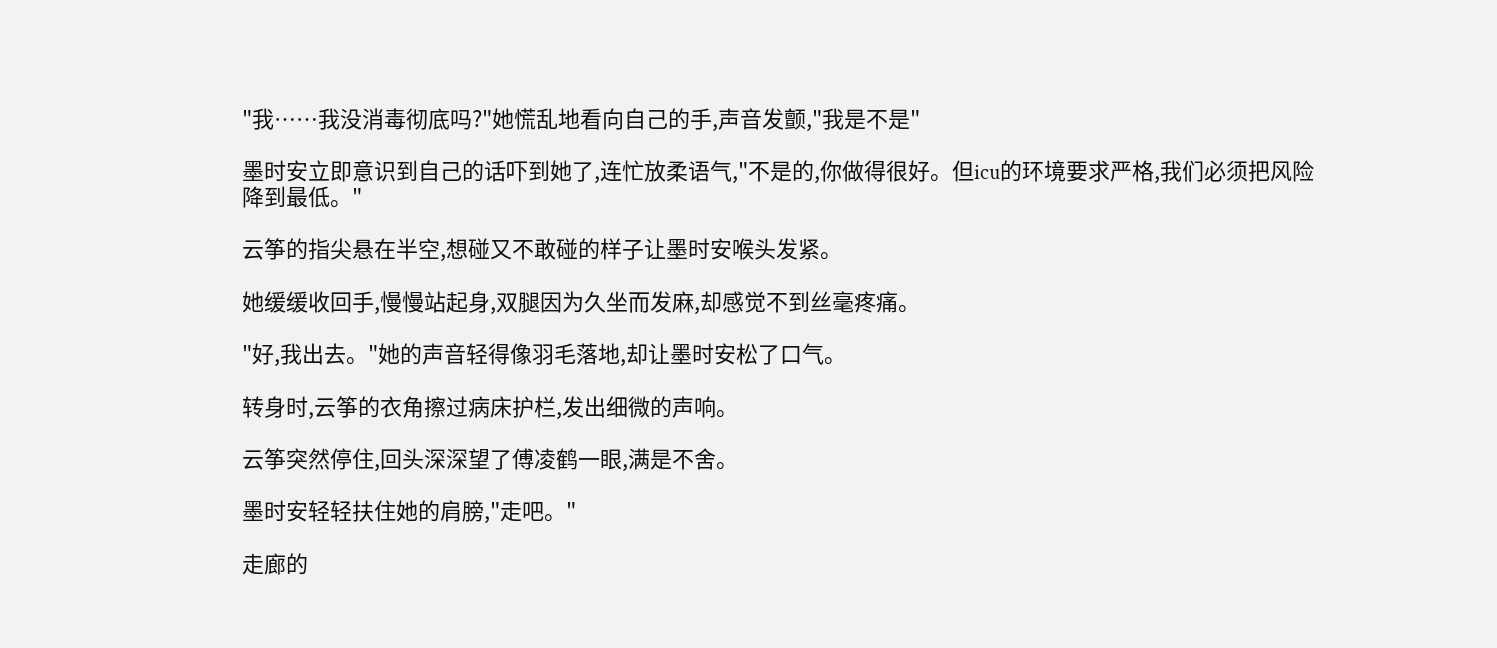"我……我没消毒彻底吗?"她慌乱地看向自己的手,声音发颤,"我是不是"

墨时安立即意识到自己的话吓到她了,连忙放柔语气,"不是的,你做得很好。但icu的环境要求严格,我们必须把风险降到最低。"

云筝的指尖悬在半空,想碰又不敢碰的样子让墨时安喉头发紧。

她缓缓收回手,慢慢站起身,双腿因为久坐而发麻,却感觉不到丝毫疼痛。

"好,我出去。"她的声音轻得像羽毛落地,却让墨时安松了口气。

转身时,云筝的衣角擦过病床护栏,发出细微的声响。

云筝突然停住,回头深深望了傅凌鹤一眼,满是不舍。

墨时安轻轻扶住她的肩膀,"走吧。"

走廊的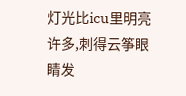灯光比icu里明亮许多,刺得云筝眼睛发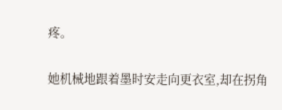疼。

她机械地跟着墨时安走向更衣室,却在拐角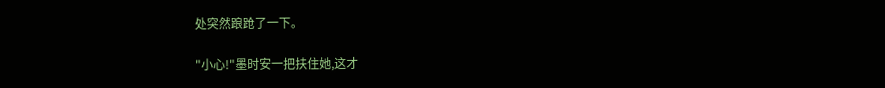处突然踉跄了一下。

"小心!"墨时安一把扶住她,这才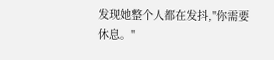发现她整个人都在发抖,"你需要休息。"